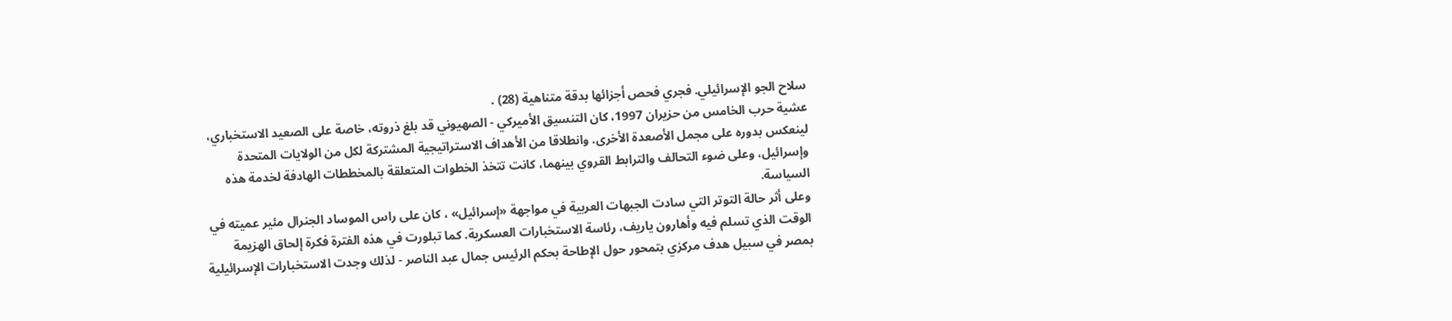سلاح الجو الإسرائيلي. فجري فحص أجزائها بدقة متناهية (28) .
عشية حرب الخامس من حزيران 1997، كان التنسيق الأميركي - الصهيوني قد بلغ ذروته، خاصة على الصعيد الاستخباري، لينعكس بدوره على مجمل الأصعدة الأخرى. وانطلاقا من الأهداف الاستراتيجية المشتركة لكل من الولايات المتحدة وإسرائيل، وعلى ضوء التحالف والترابط القروي بينهما، كانت تتخذ الخطوات المتعلقة بالمخططات الهادفة لخدمة هذه السياسة.
وعلى أثر حالة التوتر التي سادت الجبهات العربية في مواجهة «إسرائيل» ، كان على راس الموساد الجنرال مئير عميته في الوقت الذي تسلم فيه وأهارون ياريف، رئاسة الاستخبارات العسكرية. كما تبلورت في هذه الفترة فكرة إلحاق الهزيمة بمصر في سبيل هدف مركزي بتمحور حول الإطاحة بحكم الرئيس جمال عبد الناصر - لذلك وجدت الاستخبارات الإسرائيلية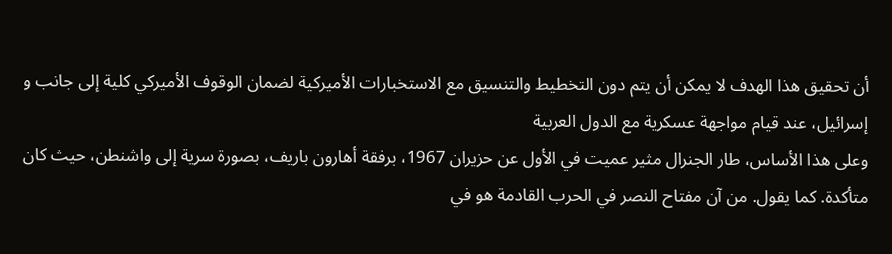أن تحقيق هذا الهدف لا يمكن أن يتم دون التخطيط والتنسيق مع الاستخبارات الأميركية لضمان الوقوف الأميركي كلية إلى جانب و إسرائيل، عند قيام مواجهة عسكرية مع الدول العربية
وعلى هذا الأساس، طار الجنرال مثير عميت في الأول عن حزيران 1967، برفقة أهارون باريف، بصورة سرية إلى واشنطن، حيث كان متأكدة. كما يقول. من آن مفتاح النصر في الحرب القادمة هو في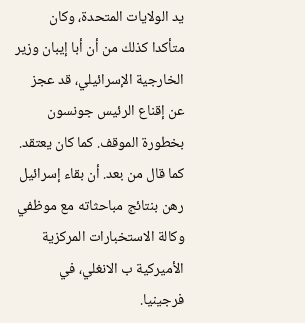يد الولايات المتحدة، وكان متأكدا كذلك من أن أبا إيبان وزير الخارجية الإسرائيلي، قد عجز عن إقناع الرئيس جونسون بخطورة الموقف. كما كان يعتقد. كما قال من بعد. أن بقاء إسرائيل رهن بنتائج مباحثاته مع موظفي وكالة الاستخبارات المركزية الأميركية ب الانغلي، في فرجينيا.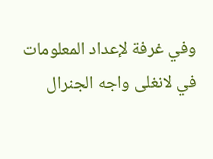وفي غرفة لإعداد المعلومات في لانغلى واجه الجنرال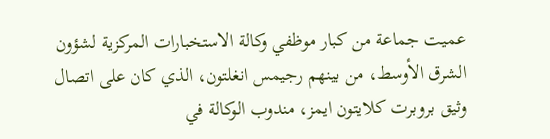عميت جماعة من كبار موظفي وكالة الاستخبارات المركزية لشؤون الشرق الأوسط، من بينهم رجيمس انغلتون، الذي كان على اتصال وثيق بروبرت کلايتون ايمز، مندوب الوكالة في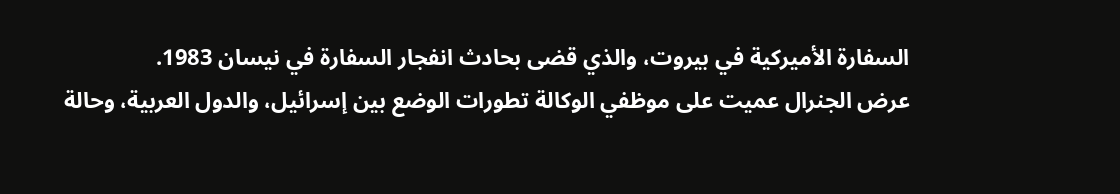السفارة الأميركية في بيروت، والذي قضى بحادث انفجار السفارة في نيسان 1983.
عرض الجنرال عميت على موظفي الوكالة تطورات الوضع بين إسرائيل، والدول العربية، وحالة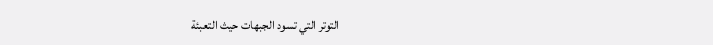التوتر التي تسود الجبهات حيث التعبئة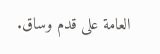العامة على قدم وساق.